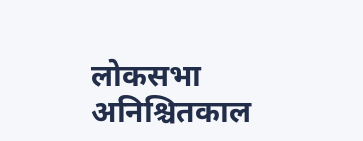लोकसभा अनिश्चितकाल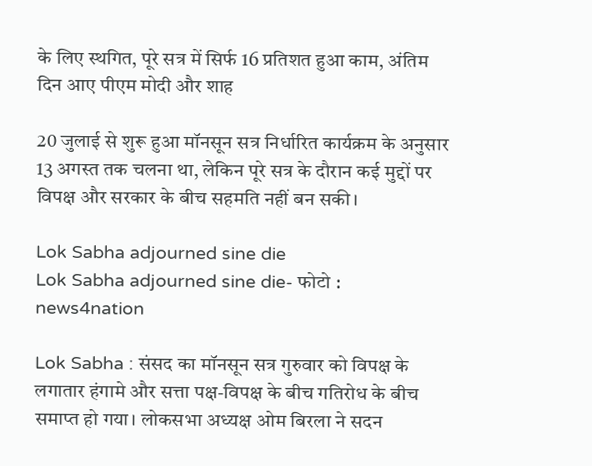के लिए स्थगित, पूरे सत्र में सिर्फ 16 प्रतिशत हुआ काम, अंतिम दिन आए पीएम मोदी और शाह

20 जुलाई से शुरू हुआ मॉनसून सत्र निर्धारित कार्यक्रम के अनुसार 13 अगस्त तक चलना था, लेकिन पूरे सत्र के दौरान कई मुद्दों पर विपक्ष और सरकार के बीच सहमति नहीं बन सकी।

Lok Sabha adjourned sine die
Lok Sabha adjourned sine die- फोटो : news4nation

Lok Sabha : संसद का मॉनसून सत्र गुरुवार को विपक्ष के लगातार हंगामे और सत्ता पक्ष-विपक्ष के बीच गतिरोध के बीच समाप्त हो गया। लोकसभा अध्यक्ष ओम बिरला ने सदन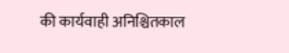की कार्यवाही अनिश्चितकाल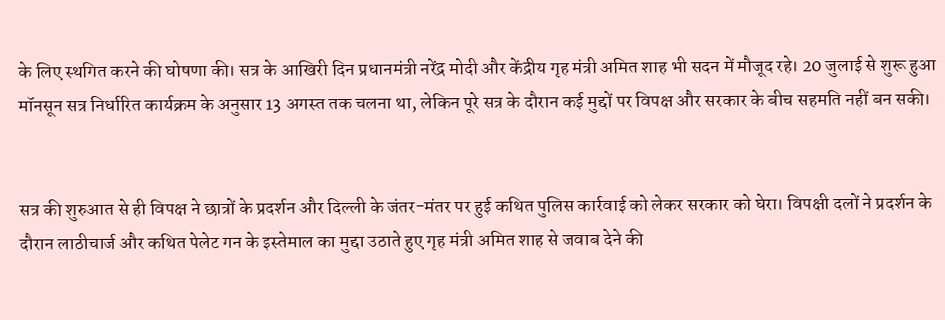के लिए स्थगित करने की घोषणा की। सत्र के आखिरी दिन प्रधानमंत्री नरेंद्र मोदी और केंद्रीय गृह मंत्री अमित शाह भी सदन में मौजूद रहे। 20 जुलाई से शुरू हुआ मॉनसून सत्र निर्धारित कार्यक्रम के अनुसार 13 अगस्त तक चलना था, लेकिन पूरे सत्र के दौरान कई मुद्दों पर विपक्ष और सरकार के बीच सहमति नहीं बन सकी।


सत्र की शुरुआत से ही विपक्ष ने छात्रों के प्रदर्शन और दिल्ली के जंतर-मंतर पर हुई कथित पुलिस कार्रवाई को लेकर सरकार को घेरा। विपक्षी दलों ने प्रदर्शन के दौरान लाठीचार्ज और कथित पेलेट गन के इस्तेमाल का मुद्दा उठाते हुए गृह मंत्री अमित शाह से जवाब देने की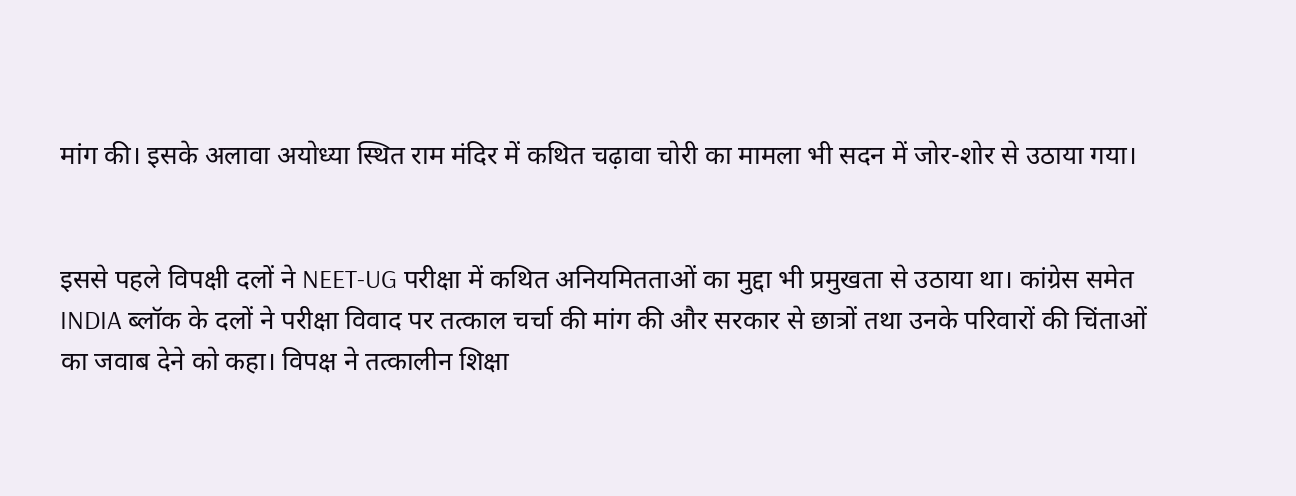मांग की। इसके अलावा अयोध्या स्थित राम मंदिर में कथित चढ़ावा चोरी का मामला भी सदन में जोर-शोर से उठाया गया।


इससे पहले विपक्षी दलों ने NEET-UG परीक्षा में कथित अनियमितताओं का मुद्दा भी प्रमुखता से उठाया था। कांग्रेस समेत INDIA ब्लॉक के दलों ने परीक्षा विवाद पर तत्काल चर्चा की मांग की और सरकार से छात्रों तथा उनके परिवारों की चिंताओं का जवाब देने को कहा। विपक्ष ने तत्कालीन शिक्षा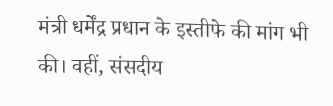मंत्री धर्मेंद्र प्रधान के इस्तीफे की मांग भी की। वहीं, संसदीय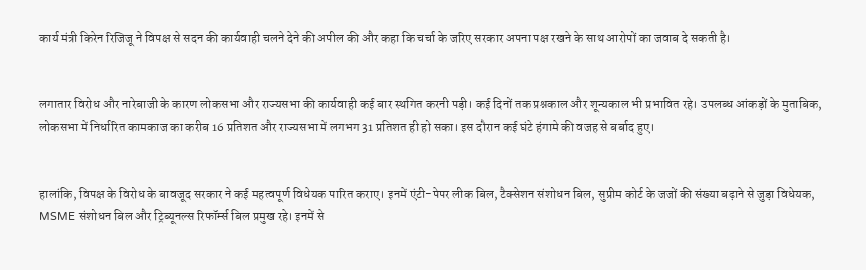कार्य मंत्री किरेन रिजिजू ने विपक्ष से सदन की कार्यवाही चलने देने की अपील की और कहा कि चर्चा के जरिए सरकार अपना पक्ष रखने के साथ आरोपों का जवाब दे सकती है।


लगातार विरोध और नारेबाजी के कारण लोकसभा और राज्यसभा की कार्यवाही कई बार स्थगित करनी पड़ी। कई दिनों तक प्रश्नकाल और शून्यकाल भी प्रभावित रहे। उपलब्ध आंकड़ों के मुताबिक, लोकसभा में निर्धारित कामकाज का करीब 16 प्रतिशत और राज्यसभा में लगभग 31 प्रतिशत ही हो सका। इस दौरान कई घंटे हंगामे की वजह से बर्बाद हुए।


हालांकि, विपक्ष के विरोध के बावजूद सरकार ने कई महत्वपूर्ण विधेयक पारित कराए। इनमें एंटी-पेपर लीक बिल, टैक्सेशन संशोधन बिल, सुप्रीम कोर्ट के जजों की संख्या बढ़ाने से जुड़ा विधेयक, MSME संशोधन बिल और ट्रिब्यूनल्स रिफॉर्म्स बिल प्रमुख रहे। इनमें से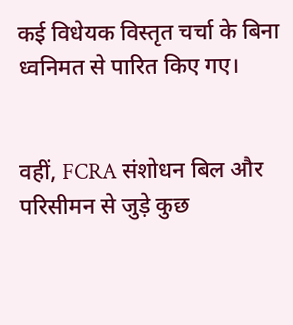कई विधेयक विस्तृत चर्चा के बिना ध्वनिमत से पारित किए गए।


वहीं, FCRA संशोधन बिल और परिसीमन से जुड़े कुछ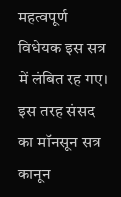महत्वपूर्ण विधेयक इस सत्र में लंबित रह गए। इस तरह संसद का मॉनसून सत्र कानून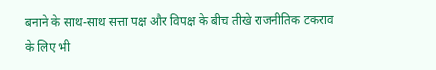बनाने के साथ-साथ सत्ता पक्ष और विपक्ष के बीच तीखे राजनीतिक टकराव के लिए भी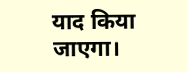याद किया जाएगा।